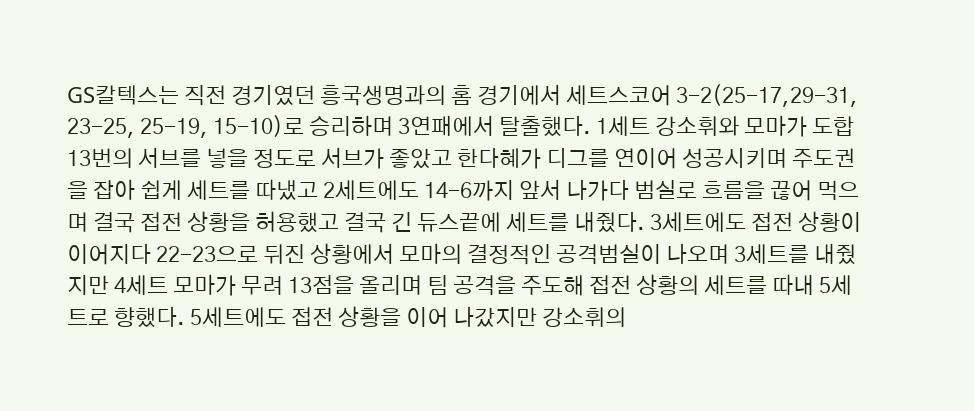GS칼텍스는 직전 경기였던 흥국생명과의 홈 경기에서 세트스코어 3-2(25-17,29-31, 23-25, 25-19, 15-10)로 승리하며 3연패에서 탈출했다. 1세트 강소휘와 모마가 도합 13번의 서브를 넣을 정도로 서브가 좋았고 한다혜가 디그를 연이어 성공시키며 주도권을 잡아 쉽게 세트를 따냈고 2세트에도 14-6까지 앞서 나가다 범실로 흐름을 끊어 먹으며 결국 접전 상황을 허용했고 결국 긴 듀스끝에 세트를 내줬다. 3세트에도 접전 상황이 이어지다 22-23으로 뒤진 상황에서 모마의 결정적인 공격범실이 나오며 3세트를 내줬지만 4세트 모마가 무려 13점을 올리며 팀 공격을 주도해 접전 상황의 세트를 따내 5세트로 향했다. 5세트에도 접전 상황을 이어 나갔지만 강소휘의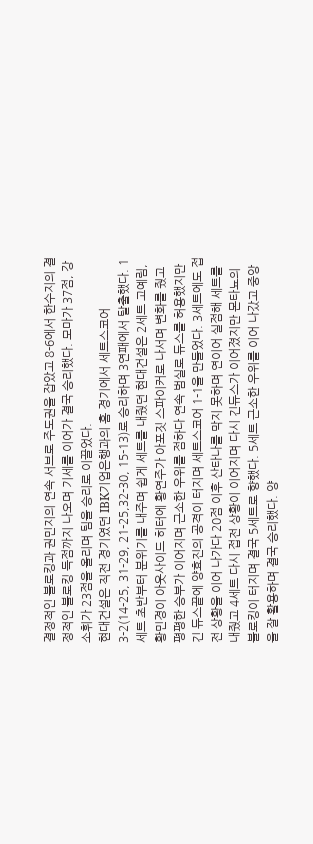결정적인 블로킹과 권민지의 연속 서브로 주도권을 잡았고 8-6에서 한수지의 결정적인 블로킹 득점까지 나오며 기세를 이어가 결국 승리했다. 모마가 37점, 강소휘가 23점을 올리며 팀을 승리로 이끌었다.
현대건설은 직전 경기였던 IBK기업은행과의 홈 경기에서 세트스코어 3-2(14-25, 31-29, 21-25,32-30, 15-13)로 승리하며 3연패에서 탈출했다. 1세트 초반부터 분위기를 내주며 쉽게 세트를 내줬던 현대건설은 2세트 고예림, 황민경이 아웃사이드 히터에 황연주가 아포짓 스파이커로 나서며 변화를 줬고 평평한 승부가 이어지며 근소한 우위를 점하다 연속 범실로 듀스를 허용했지만 긴 듀스끝에 양효진의 공격이 터지며 세트스코어 1-1을 만들었다. 3세트에도 접전 상황을 이어 나가다 20점 이후 산타나를 막지 못하며 연이어 실점해 세트를 내줬고 4세트 다시 접전 상황이 이어지며 다시 긴듀스가 이어졌지만 몬타뇨의 블로킹이 터지며 결국 5세트로 향했다. 5세트 근소한 우위를 이어 나갔고 중앙을 잘 활용하며 결국 승리했다. 양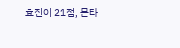효진이 21점, 몬타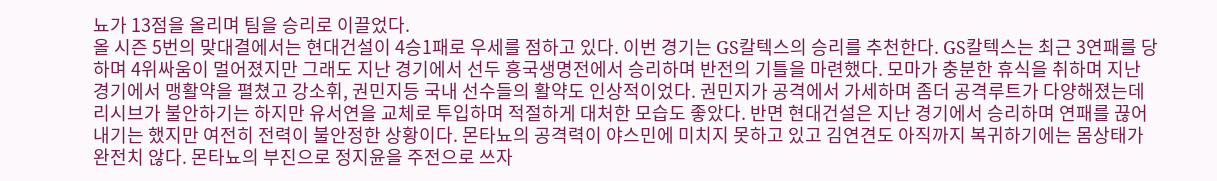뇨가 13점을 올리며 팀을 승리로 이끌었다.
올 시즌 5번의 맞대결에서는 현대건설이 4승1패로 우세를 점하고 있다. 이번 경기는 GS칼텍스의 승리를 추천한다. GS칼텍스는 최근 3연패를 당하며 4위싸움이 멀어졌지만 그래도 지난 경기에서 선두 흥국생명전에서 승리하며 반전의 기틀을 마련했다. 모마가 충분한 휴식을 취하며 지난 경기에서 맹활약을 펼쳤고 강소휘, 권민지등 국내 선수들의 활약도 인상적이었다. 권민지가 공격에서 가세하며 좀더 공격루트가 다양해졌는데 리시브가 불안하기는 하지만 유서연을 교체로 투입하며 적절하게 대처한 모습도 좋았다. 반면 현대건설은 지난 경기에서 승리하며 연패를 끊어내기는 했지만 여전히 전력이 불안정한 상황이다. 몬타뇨의 공격력이 야스민에 미치지 못하고 있고 김연견도 아직까지 복귀하기에는 몸상태가 완전치 않다. 몬타뇨의 부진으로 정지윤을 주전으로 쓰자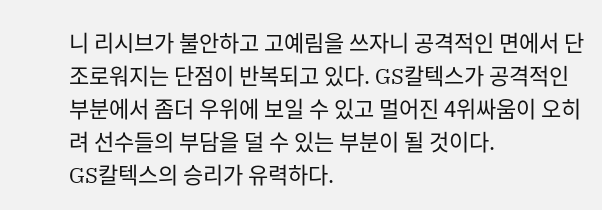니 리시브가 불안하고 고예림을 쓰자니 공격적인 면에서 단조로워지는 단점이 반복되고 있다. GS칼텍스가 공격적인 부분에서 좀더 우위에 보일 수 있고 멀어진 4위싸움이 오히려 선수들의 부담을 덜 수 있는 부분이 될 것이다.
GS칼텍스의 승리가 유력하다.